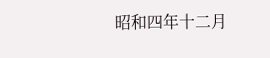昭和四年十二月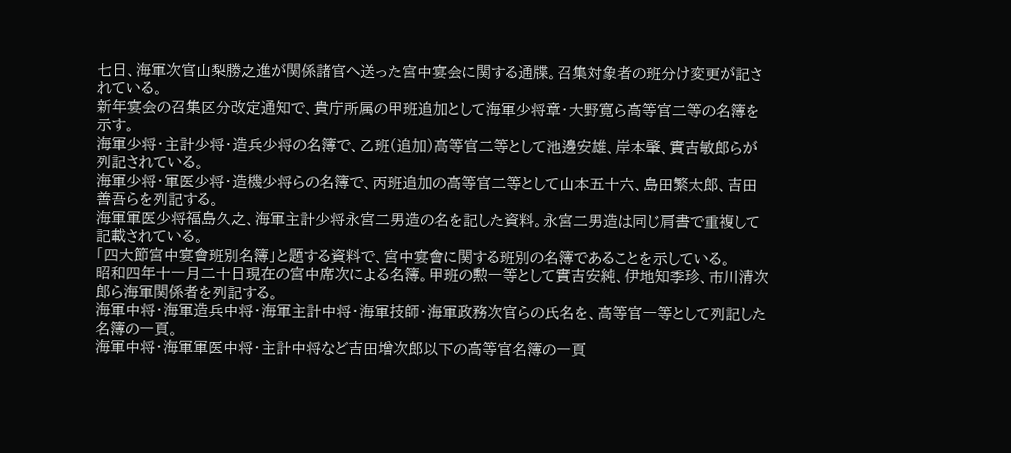七日、海軍次官山梨勝之進が関係諸官へ送った宮中宴会に関する通牒。召集対象者の班分け変更が記されている。
新年宴会の召集区分改定通知で、貴庁所属の甲班追加として海軍少将章・大野寛ら高等官二等の名簿を示す。
海軍少将・主計少将・造兵少将の名簿で、乙班(追加)高等官二等として池邊安雄、岸本肇、實吉敏郎らが列記されている。
海軍少将・軍医少将・造機少将らの名簿で、丙班追加の高等官二等として山本五十六、島田繁太郎、吉田善吾らを列記する。
海軍軍医少将福島久之、海軍主計少将永宮二男造の名を記した資料。永宮二男造は同じ肩書で重複して記載されている。
「四大節宮中宴會班別名簿」と題する資料で、宮中宴會に関する班別の名簿であることを示している。
昭和四年十一月二十日現在の宮中席次による名簿。甲班の勲一等として實吉安純、伊地知季珍、市川清次郎ら海軍関係者を列記する。
海軍中将・海軍造兵中将・海軍主計中将・海軍技師・海軍政務次官らの氏名を、高等官一等として列記した名簿の一頁。
海軍中将・海軍軍医中将・主計中将など吉田增次郎以下の高等官名簿の一頁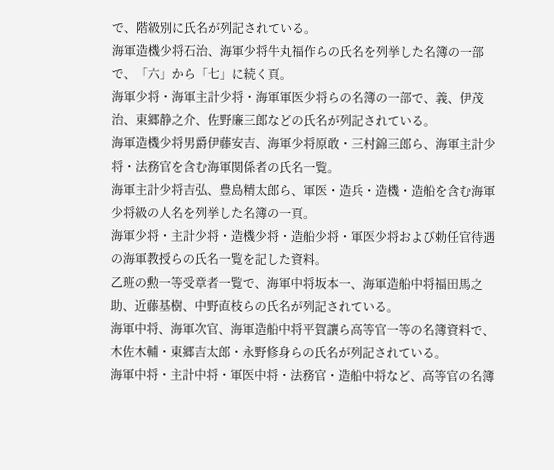で、階級別に氏名が列記されている。
海軍造機少将石治、海軍少将牛丸福作らの氏名を列挙した名簿の一部で、「六」から「七」に続く頁。
海軍少将・海軍主計少将・海軍軍医少将らの名簿の一部で、義、伊茂治、東郷静之介、佐野廉三郎などの氏名が列記されている。
海軍造機少将男爵伊藤安吉、海軍少将原敢・三村錦三郎ら、海軍主計少将・法務官を含む海軍関係者の氏名一覧。
海軍主計少将吉弘、豊島精太郎ら、軍医・造兵・造機・造船を含む海軍少将級の人名を列挙した名簿の一頁。
海軍少将・主計少将・造機少将・造船少将・軍医少将および勅任官待遇の海軍教授らの氏名一覧を記した資料。
乙班の勲一等受章者一覧で、海軍中将坂本一、海軍造船中将福田馬之助、近藤基樹、中野直枝らの氏名が列記されている。
海軍中将、海軍次官、海軍造船中将平賀讓ら高等官一等の名簿資料で、木佐木輔・東郷吉太郎・永野修身らの氏名が列記されている。
海軍中将・主計中将・軍医中将・法務官・造船中将など、高等官の名簿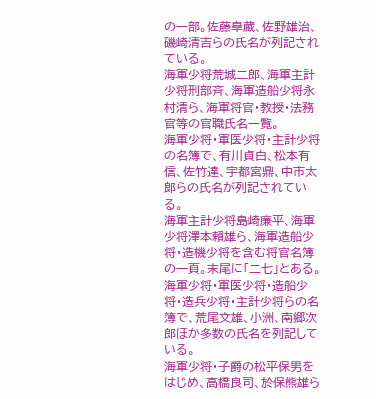の一部。佐藤皐蔵、佐野雄治、磯崎清吉らの氏名が列記されている。
海軍少将荒城二郎、海軍主計少将刑部斉、海軍造船少将永村清ら、海軍将官・教授・法務官等の官職氏名一覧。
海軍少将・軍医少将・主計少将の名簿で、有川貞白、松本有信、佐竹達、宇都宮鼎、中市太郞らの氏名が列記されている。
海軍主計少将島崎廉平、海軍少将澤本賴雄ら、海軍造船少将・造機少将を含む将官名簿の一頁。末尾に「二七」とある。
海軍少将・軍医少将・造船少将・造兵少将・主計少将らの名簿で、荒尾文雄、小洲、南郷次郎ほか多数の氏名を列記している。
海軍少将・子爵の松平保男をはじめ、高橋良司、於保熊雄ら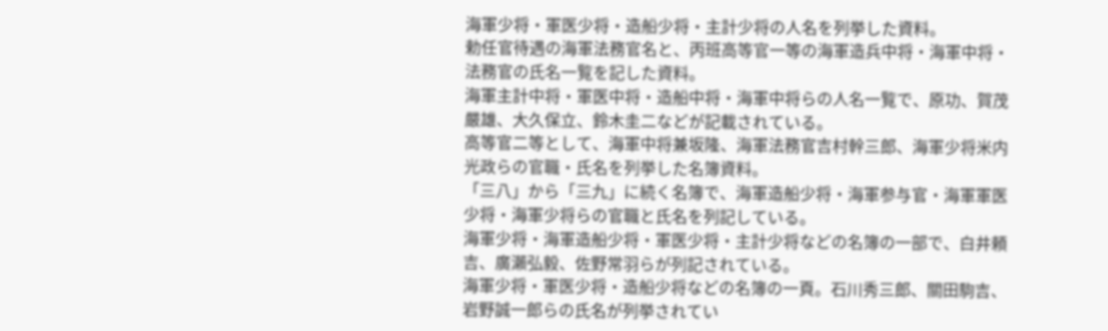海軍少将・軍医少将・造船少将・主計少将の人名を列挙した資料。
勅任官待遇の海軍法務官名と、丙班高等官一等の海軍造兵中将・海軍中将・法務官の氏名一覧を記した資料。
海軍主計中将・軍医中将・造船中将・海軍中将らの人名一覧で、原功、賀茂嚴雄、大久保立、鈴木圭二などが記載されている。
高等官二等として、海軍中将兼坂隆、海軍法務官吉村幹三郎、海軍少将米内光政らの官職・氏名を列挙した名簿資料。
「三八」から「三九」に続く名簿で、海軍造船少将・海軍参与官・海軍軍医少将・海軍少将らの官職と氏名を列記している。
海軍少将・海軍造船少将・軍医少将・主計少将などの名簿の一部で、白井頼吉、廣瀨弘毅、佐野常羽らが列記されている。
海軍少将・軍医少将・造船少将などの名簿の一頁。石川秀三郎、關田駒吉、岩野誠一郎らの氏名が列挙されてい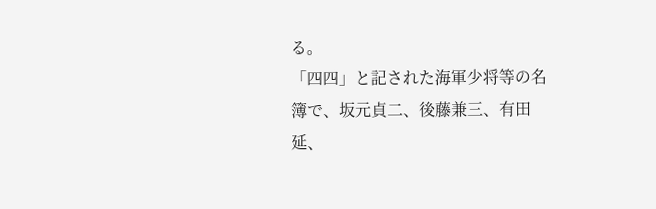る。
「四四」と記された海軍少将等の名簿で、坂元貞二、後藤兼三、有田延、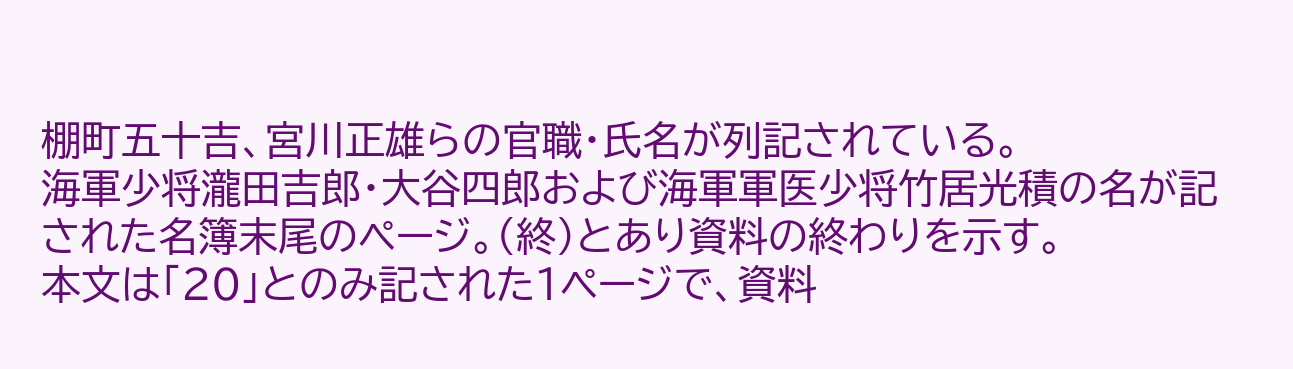棚町五十吉、宮川正雄らの官職・氏名が列記されている。
海軍少将瀧田吉郎・大谷四郎および海軍軍医少将竹居光積の名が記された名簿末尾のページ。(終)とあり資料の終わりを示す。
本文は「20」とのみ記された1ページで、資料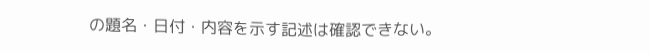の題名・日付・内容を示す記述は確認できない。